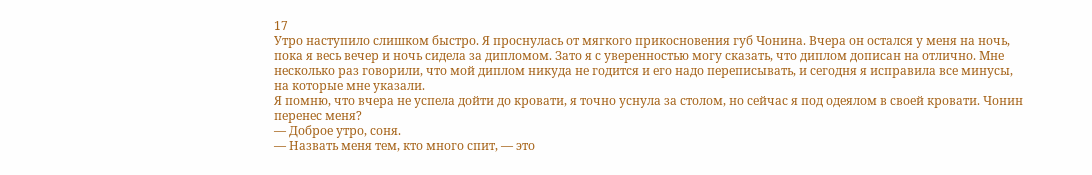17
Утро наступило слишком быстро. Я проснулась от мягкого прикосновения губ Чонина. Вчера он остался у меня на ночь, пока я весь вечер и ночь сидела за дипломом. Зато я с уверенностью могу сказать, что диплом дописан на отлично. Мне несколько раз говорили, что мой диплом никуда не годится и его надо переписывать, и сегодня я исправила все минусы, на которые мне указали.
Я помню, что вчера не успела дойти до кровати, я точно уснула за столом, но сейчас я под одеялом в своей кровати. Чонин перенес меня?
— Доброе утро, соня.
— Назвать меня тем, кто много спит, — это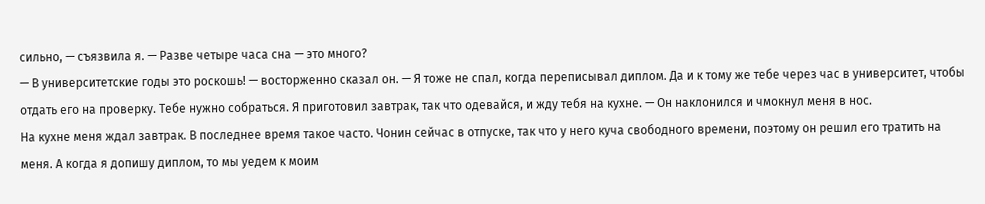сильно, — съязвила я. — Разве четыре часа сна — это много?
— В университетские годы это роскошь! — восторженно сказал он. — Я тоже не спал, когда переписывал диплом. Да и к тому же тебе через час в университет, чтобы отдать его на проверку. Тебе нужно собраться. Я приготовил завтрак, так что одевайся, и жду тебя на кухне. — Он наклонился и чмокнул меня в нос.
На кухне меня ждал завтрак. В последнее время такое часто. Чонин сейчас в отпуске, так что у него куча свободного времени, поэтому он решил его тратить на меня. А когда я допишу диплом, то мы уедем к моим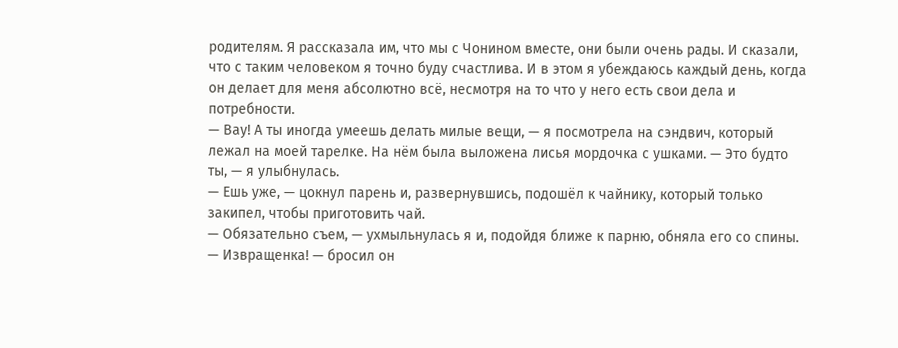родителям. Я рассказала им, что мы с Чонином вместе, они были очень рады. И сказали, что с таким человеком я точно буду счастлива. И в этом я убеждаюсь каждый день, когда он делает для меня абсолютно всё, несмотря на то что у него есть свои дела и потребности.
— Вау! А ты иногда умеешь делать милые вещи, — я посмотрела на сэндвич, который лежал на моей тарелке. На нём была выложена лисья мордочка с ушками. — Это будто ты, — я улыбнулась.
— Ешь уже, — цокнул парень и, развернувшись, подошёл к чайнику, который только закипел, чтобы приготовить чай.
— Обязательно съем, — ухмыльнулась я и, подойдя ближе к парню, обняла его со спины.
— Извращенка! — бросил он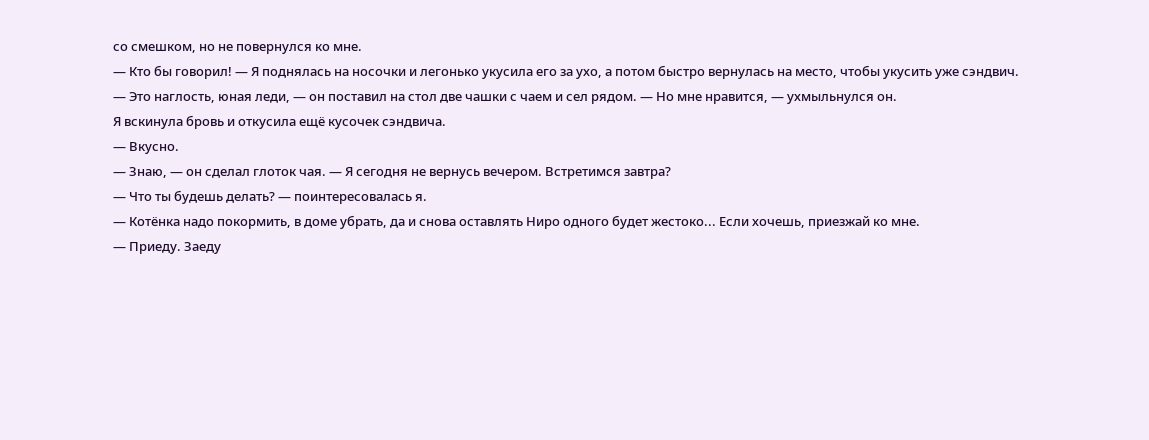со смешком, но не повернулся ко мне.
— Кто бы говорил! — Я поднялась на носочки и легонько укусила его за ухо, а потом быстро вернулась на место, чтобы укусить уже сэндвич.
— Это наглость, юная леди, — он поставил на стол две чашки с чаем и сел рядом. — Но мне нравится, — ухмыльнулся он.
Я вскинула бровь и откусила ещё кусочек сэндвича.
— Вкусно.
— Знаю, — он сделал глоток чая. — Я сегодня не вернусь вечером. Встретимся завтра?
— Что ты будешь делать? — поинтересовалась я.
— Котёнка надо покормить, в доме убрать, да и снова оставлять Ниро одного будет жестоко... Если хочешь, приезжай ко мне.
— Приеду. Заеду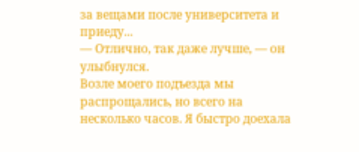за вещами после университета и приеду...
— Отлично, так даже лучше, — он улыбнулся.
Возле моего подъезда мы распрощались, но всего на несколько часов. Я быстро доехала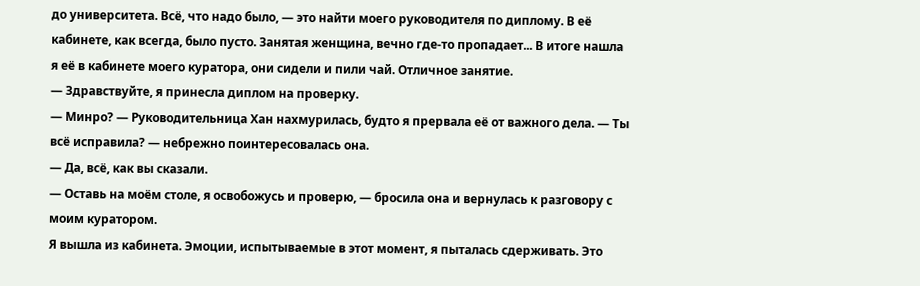до университета. Всё, что надо было, — это найти моего руководителя по диплому. В её кабинете, как всегда, было пусто. Занятая женщина, вечно где-то пропадает... В итоге нашла я её в кабинете моего куратора, они сидели и пили чай. Отличное занятие.
— Здравствуйте, я принесла диплом на проверку.
— Минро? — Руководительница Хан нахмурилась, будто я прервала её от важного дела. — Ты всё исправила? — небрежно поинтересовалась она.
— Да, всё, как вы сказали.
— Оставь на моём столе, я освобожусь и проверю, — бросила она и вернулась к разговору с моим куратором.
Я вышла из кабинета. Эмоции, испытываемые в этот момент, я пыталась сдерживать. Это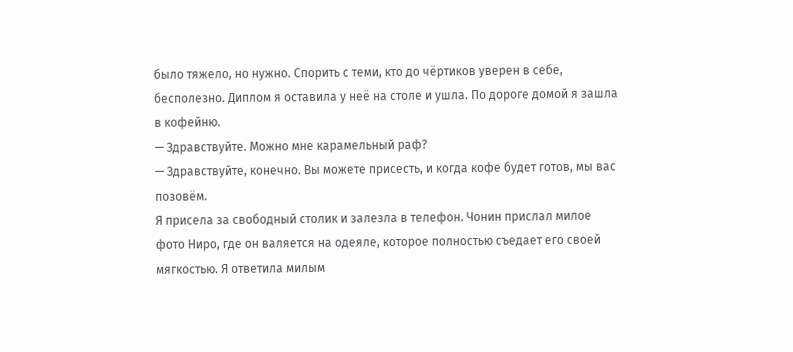было тяжело, но нужно. Спорить с теми, кто до чёртиков уверен в себе, бесполезно. Диплом я оставила у неё на столе и ушла. По дороге домой я зашла в кофейню.
— Здравствуйте. Можно мне карамельный раф?
— Здравствуйте, конечно. Вы можете присесть, и когда кофе будет готов, мы вас позовём.
Я присела за свободный столик и залезла в телефон. Чонин прислал милое фото Ниро, где он валяется на одеяле, которое полностью съедает его своей мягкостью. Я ответила милым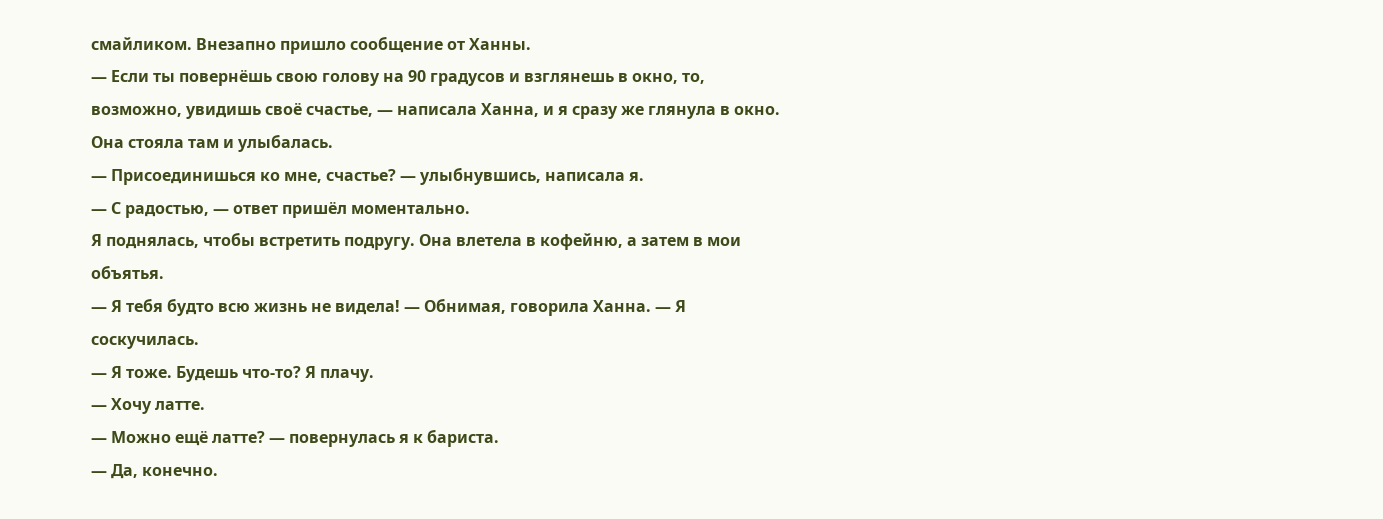смайликом. Внезапно пришло сообщение от Ханны.
— Если ты повернёшь свою голову на 90 градусов и взглянешь в окно, то, возможно, увидишь своё счастье, — написала Ханна, и я сразу же глянула в окно. Она стояла там и улыбалась.
— Присоединишься ко мне, счастье? — улыбнувшись, написала я.
— С радостью, — ответ пришёл моментально.
Я поднялась, чтобы встретить подругу. Она влетела в кофейню, а затем в мои объятья.
— Я тебя будто всю жизнь не видела! — Обнимая, говорила Ханна. — Я соскучилась.
— Я тоже. Будешь что-то? Я плачу.
— Хочу латте.
— Можно ещё латте? — повернулась я к бариста.
— Да, конечно.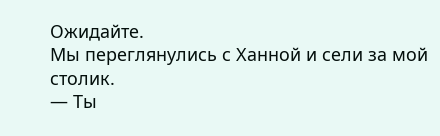Ожидайте.
Мы переглянулись с Ханной и сели за мой столик.
— Ты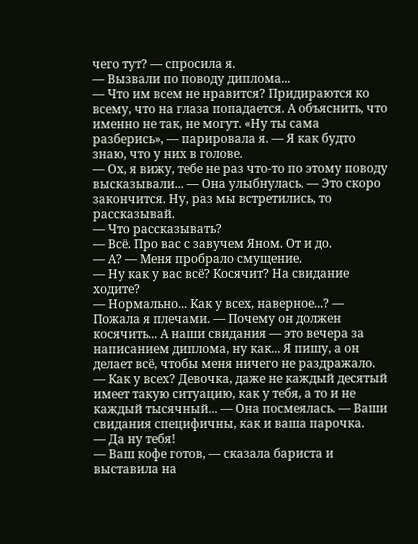чего тут? — спросила я.
— Вызвали по поводу диплома...
— Что им всем не нравится? Придираются ко всему, что на глаза попадается. А объяснить, что именно не так, не могут. «Ну ты сама разберись», — парировала я. — Я как будто знаю, что у них в голове.
— Ох, я вижу, тебе не раз что-то по этому поводу высказывали... — Она улыбнулась. — Это скоро закончится. Ну, раз мы встретились, то рассказывай.
— Что рассказывать?
— Всё. Про вас с завучем Яном. От и до.
— А? — Меня пробрало смущение.
— Ну как у вас всё? Косячит? На свидание ходите?
— Нормально... Как у всех, наверное...? — Пожала я плечами. — Почему он должен косячить... А наши свидания — это вечера за написанием диплома, ну как... Я пишу, а он делает всё, чтобы меня ничего не раздражало.
— Как у всех? Девочка, даже не каждый десятый имеет такую ситуацию, как у тебя, а то и не каждый тысячный... — Она посмеялась. — Ваши свидания специфичны, как и ваша парочка.
— Да ну тебя!
— Ваш кофе готов, — сказала бариста и выставила на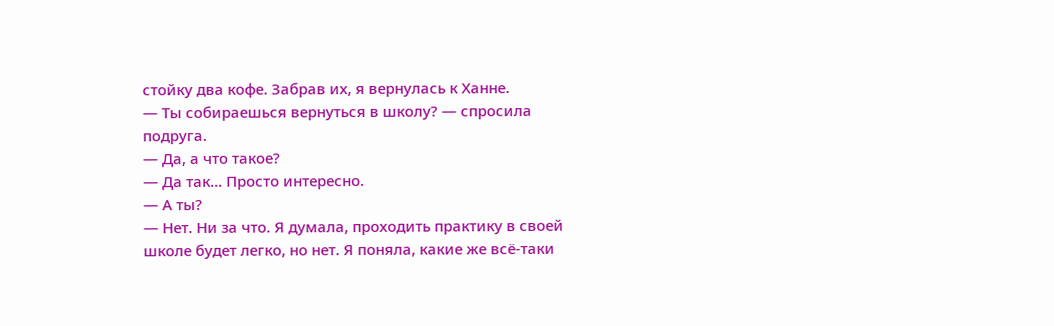стойку два кофе. Забрав их, я вернулась к Ханне.
— Ты собираешься вернуться в школу? — спросила подруга.
— Да, а что такое?
— Да так... Просто интересно.
— А ты?
— Нет. Ни за что. Я думала, проходить практику в своей школе будет легко, но нет. Я поняла, какие же всё-таки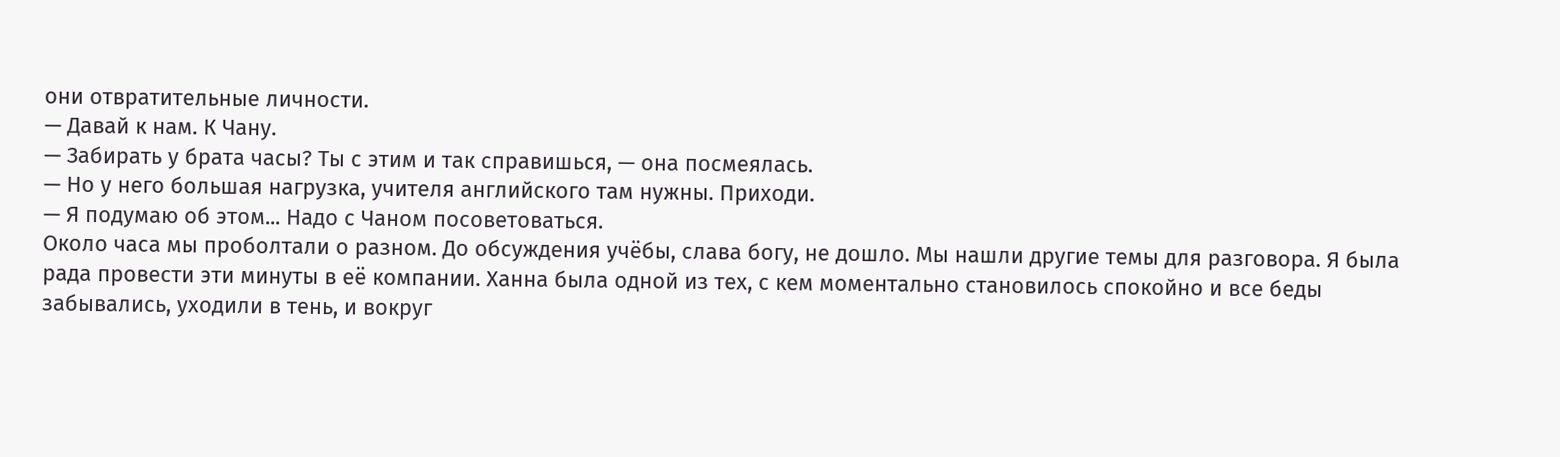они отвратительные личности.
— Давай к нам. К Чану.
— Забирать у брата часы? Ты с этим и так справишься, — она посмеялась.
— Но у него большая нагрузка, учителя английского там нужны. Приходи.
— Я подумаю об этом... Надо с Чаном посоветоваться.
Около часа мы проболтали о разном. До обсуждения учёбы, слава богу, не дошло. Мы нашли другие темы для разговора. Я была рада провести эти минуты в её компании. Ханна была одной из тех, с кем моментально становилось спокойно и все беды забывались, уходили в тень, и вокруг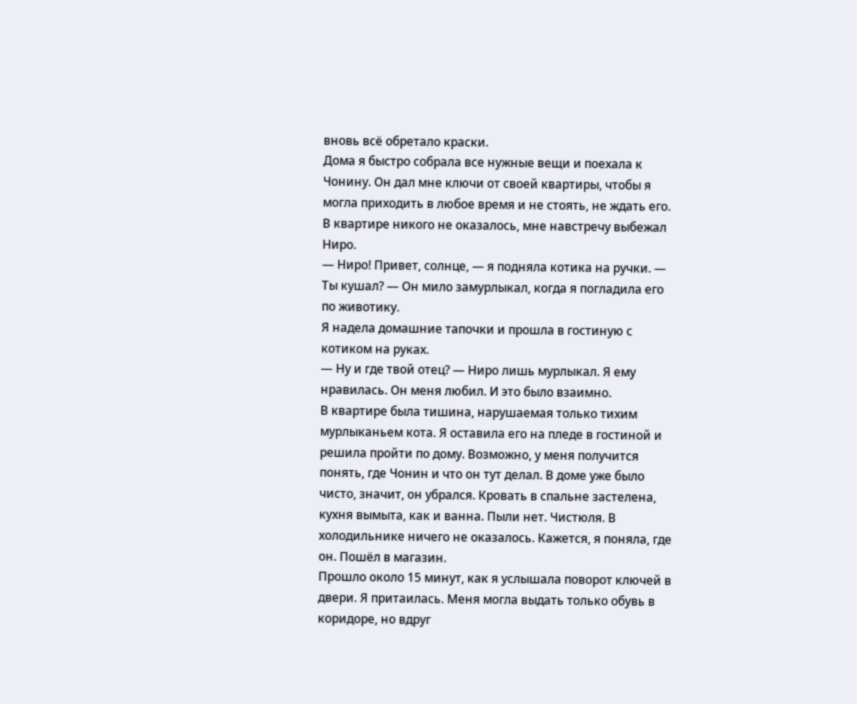вновь всё обретало краски.
Дома я быстро собрала все нужные вещи и поехала к Чонину. Он дал мне ключи от своей квартиры, чтобы я могла приходить в любое время и не стоять, не ждать его. В квартире никого не оказалось, мне навстречу выбежал Ниро.
— Ниро! Привет, солнце, — я подняла котика на ручки. — Ты кушал? — Он мило замурлыкал, когда я погладила его по животику.
Я надела домашние тапочки и прошла в гостиную с котиком на руках.
— Ну и где твой отец? — Ниро лишь мурлыкал. Я ему нравилась. Он меня любил. И это было взаимно.
В квартире была тишина, нарушаемая только тихим мурлыканьем кота. Я оставила его на пледе в гостиной и решила пройти по дому. Возможно, у меня получится понять, где Чонин и что он тут делал. В доме уже было чисто, значит, он убрался. Кровать в спальне застелена, кухня вымыта, как и ванна. Пыли нет. Чистюля. В холодильнике ничего не оказалось. Кажется, я поняла, где он. Пошёл в магазин.
Прошло около 15 минут, как я услышала поворот ключей в двери. Я притаилась. Меня могла выдать только обувь в коридоре, но вдруг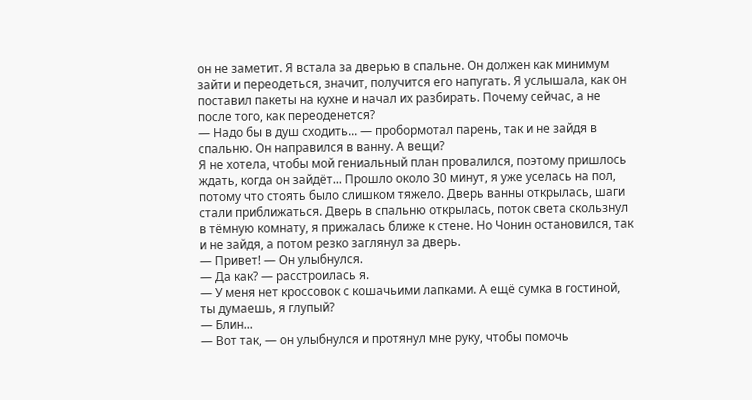он не заметит. Я встала за дверью в спальне. Он должен как минимум зайти и переодеться, значит, получится его напугать. Я услышала, как он поставил пакеты на кухне и начал их разбирать. Почему сейчас, а не после того, как переоденется?
— Надо бы в душ сходить... — пробормотал парень, так и не зайдя в спальню. Он направился в ванну. А вещи?
Я не хотела, чтобы мой гениальный план провалился, поэтому пришлось ждать, когда он зайдёт... Прошло около 30 минут, я уже уселась на пол, потому что стоять было слишком тяжело. Дверь ванны открылась, шаги стали приближаться. Дверь в спальню открылась, поток света скользнул в тёмную комнату, я прижалась ближе к стене. Но Чонин остановился, так и не зайдя, а потом резко заглянул за дверь.
— Привет! — Он улыбнулся.
— Да как? — расстроилась я.
— У меня нет кроссовок с кошачьими лапками. А ещё сумка в гостиной, ты думаешь, я глупый?
— Блин...
— Вот так, — он улыбнулся и протянул мне руку, чтобы помочь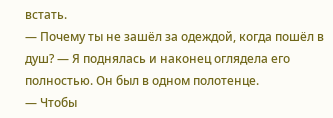встать.
— Почему ты не зашёл за одеждой, когда пошёл в душ? — Я поднялась и наконец оглядела его полностью. Он был в одном полотенце.
— Чтобы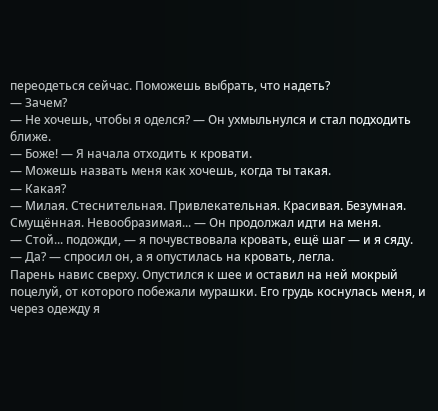переодеться сейчас. Поможешь выбрать, что надеть?
— Зачем?
— Не хочешь, чтобы я оделся? — Он ухмыльнулся и стал подходить ближе.
— Боже! — Я начала отходить к кровати.
— Можешь назвать меня как хочешь, когда ты такая.
— Какая?
— Милая. Стеснительная. Привлекательная. Красивая. Безумная. Смущённая. Невообразимая... — Он продолжал идти на меня.
— Стой... подожди, — я почувствовала кровать, ещё шаг — и я сяду.
— Да? — спросил он, а я опустилась на кровать, легла.
Парень навис сверху. Опустился к шее и оставил на ней мокрый поцелуй, от которого побежали мурашки. Его грудь коснулась меня, и через одежду я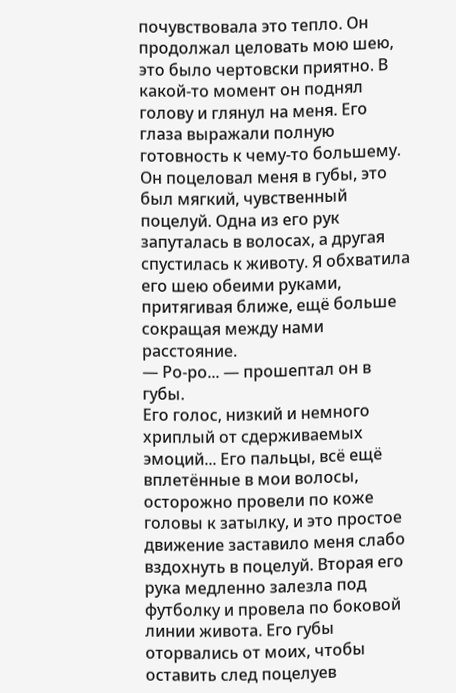почувствовала это тепло. Он продолжал целовать мою шею, это было чертовски приятно. В какой-то момент он поднял голову и глянул на меня. Его глаза выражали полную готовность к чему-то большему. Он поцеловал меня в губы, это был мягкий, чувственный поцелуй. Одна из его рук запуталась в волосах, а другая спустилась к животу. Я обхватила его шею обеими руками, притягивая ближе, ещё больше сокращая между нами расстояние.
— Ро-ро... — прошептал он в губы.
Его голос, низкий и немного хриплый от сдерживаемых эмоций... Его пальцы, всё ещё вплетённые в мои волосы, осторожно провели по коже головы к затылку, и это простое движение заставило меня слабо вздохнуть в поцелуй. Вторая его рука медленно залезла под футболку и провела по боковой линии живота. Его губы оторвались от моих, чтобы оставить след поцелуев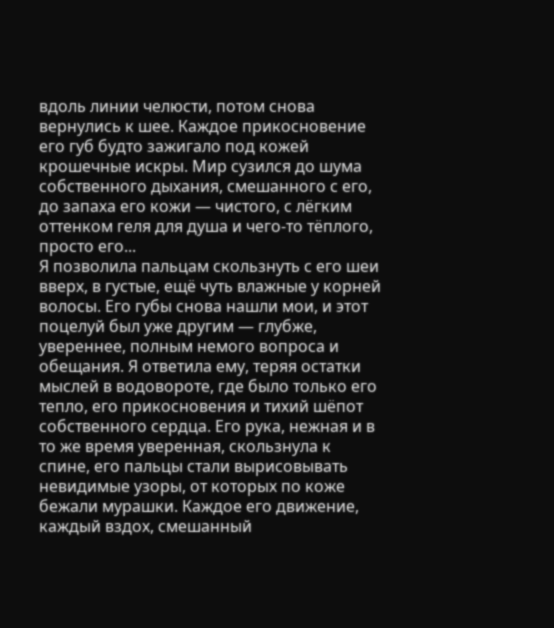вдоль линии челюсти, потом снова вернулись к шее. Каждое прикосновение его губ будто зажигало под кожей крошечные искры. Мир сузился до шума собственного дыхания, смешанного с его, до запаха его кожи — чистого, с лёгким оттенком геля для душа и чего-то тёплого, просто его...
Я позволила пальцам скользнуть с его шеи вверх, в густые, ещё чуть влажные у корней волосы. Его губы снова нашли мои, и этот поцелуй был уже другим — глубже, увереннее, полным немого вопроса и обещания. Я ответила ему, теряя остатки мыслей в водовороте, где было только его тепло, его прикосновения и тихий шёпот собственного сердца. Его рука, нежная и в то же время уверенная, скользнула к спине, его пальцы стали вырисовывать невидимые узоры, от которых по коже бежали мурашки. Каждое его движение, каждый вздох, смешанный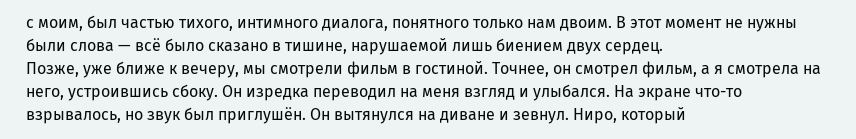с моим, был частью тихого, интимного диалога, понятного только нам двоим. В этот момент не нужны были слова — всё было сказано в тишине, нарушаемой лишь биением двух сердец.
Позже, уже ближе к вечеру, мы смотрели фильм в гостиной. Точнее, он смотрел фильм, а я смотрела на него, устроившись сбоку. Он изредка переводил на меня взгляд и улыбался. На экране что-то взрывалось, но звук был приглушён. Он вытянулся на диване и зевнул. Ниро, который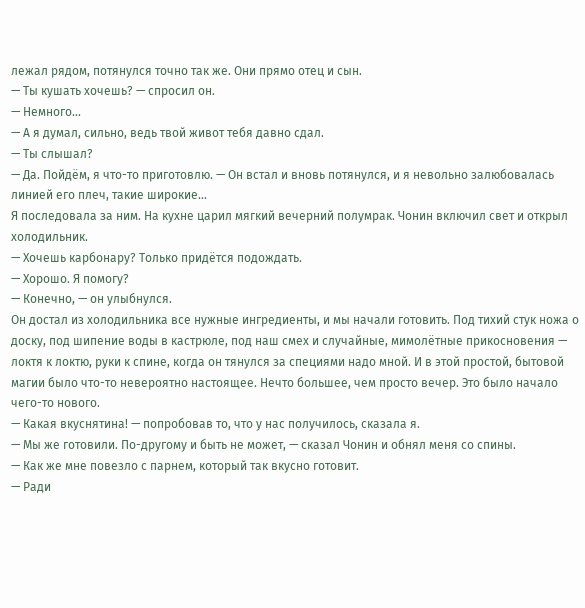лежал рядом, потянулся точно так же. Они прямо отец и сын.
— Ты кушать хочешь? — спросил он.
— Немного...
— А я думал, сильно, ведь твой живот тебя давно сдал.
— Ты слышал?
— Да. Пойдём, я что-то приготовлю. — Он встал и вновь потянулся, и я невольно залюбовалась линией его плеч, такие широкие...
Я последовала за ним. На кухне царил мягкий вечерний полумрак. Чонин включил свет и открыл холодильник.
— Хочешь карбонару? Только придётся подождать.
— Хорошо. Я помогу?
— Конечно, — он улыбнулся.
Он достал из холодильника все нужные ингредиенты, и мы начали готовить. Под тихий стук ножа о доску, под шипение воды в кастрюле, под наш смех и случайные, мимолётные прикосновения — локтя к локтю, руки к спине, когда он тянулся за специями надо мной. И в этой простой, бытовой магии было что-то невероятно настоящее. Нечто большее, чем просто вечер. Это было начало чего-то нового.
— Какая вкуснятина! — попробовав то, что у нас получилось, сказала я.
— Мы же готовили. По-другому и быть не может, — сказал Чонин и обнял меня со спины.
— Как же мне повезло с парнем, который так вкусно готовит.
— Ради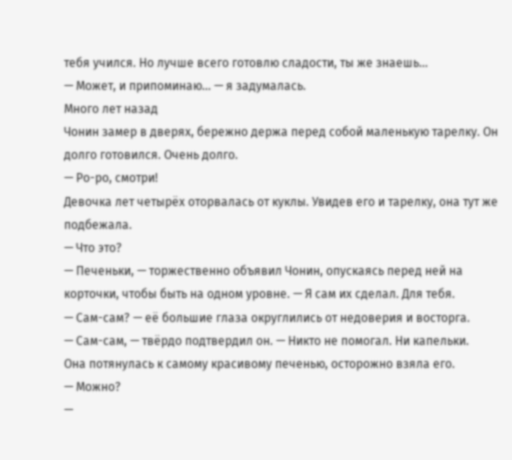тебя учился. Но лучше всего готовлю сладости, ты же знаешь...
— Может, и припоминаю... — я задумалась.
Много лет назад
Чонин замер в дверях, бережно держа перед собой маленькую тарелку. Он долго готовился. Очень долго.
— Ро-ро, смотри!
Девочка лет четырёх оторвалась от куклы. Увидев его и тарелку, она тут же подбежала.
— Что это?
— Печеньки, — торжественно объявил Чонин, опускаясь перед ней на корточки, чтобы быть на одном уровне. — Я сам их сделал. Для тебя.
— Сам-сам? — её большие глаза округлились от недоверия и восторга.
— Сам-сам, — твёрдо подтвердил он. — Никто не помогал. Ни капельки.
Она потянулась к самому красивому печенью, осторожно взяла его.
— Можно?
—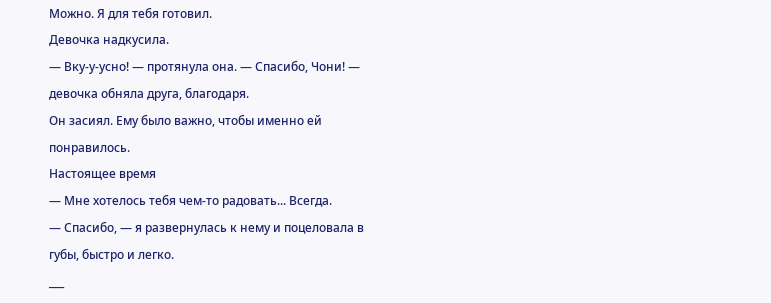Можно. Я для тебя готовил.
Девочка надкусила.
— Вку-у-усно! — протянула она. — Спасибо, Чони! — девочка обняла друга, благодаря.
Он засиял. Ему было важно, чтобы именно ей понравилось.
Настоящее время
— Мне хотелось тебя чем-то радовать... Всегда.
— Спасибо, — я развернулась к нему и поцеловала в губы, быстро и легко.
___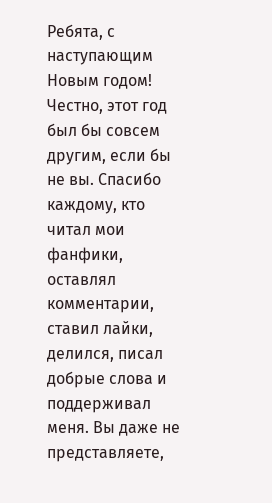Ребята, с наступающим Новым годом! Честно, этот год был бы совсем другим, если бы не вы. Спасибо каждому, кто читал мои фанфики, оставлял комментарии, ставил лайки, делился, писал добрые слова и поддерживал меня. Вы даже не представляете,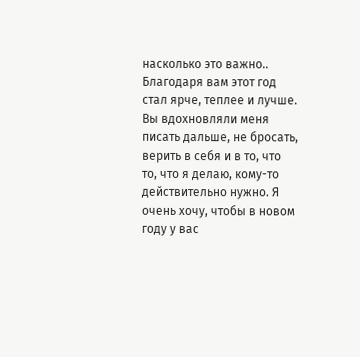насколько это важно.. Благодаря вам этот год стал ярче, теплее и лучше. Вы вдохновляли меня писать дальше, не бросать, верить в себя и в то, что то, что я делаю, кому-то действительно нужно. Я очень хочу, чтобы в новом году у вас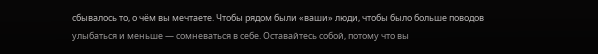сбывалось то, о чём вы мечтаете. Чтобы рядом были «ваши» люди, чтобы было больше поводов улыбаться и меньше — сомневаться в себе. Оставайтесь собой, потому что вы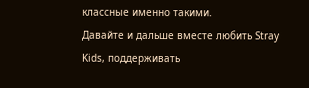классные именно такими.
Давайте и дальше вместе любить Stray Kids, поддерживать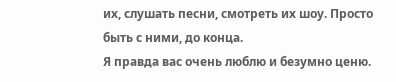их, слушать песни, смотреть их шоу. Просто быть с ними, до конца.
Я правда вас очень люблю и безумно ценю.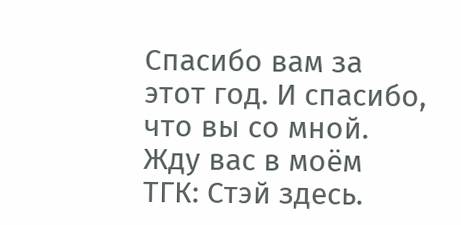Спасибо вам за этот год. И спасибо, что вы со мной.
Жду вас в моём ТГК: Стэй здесь.